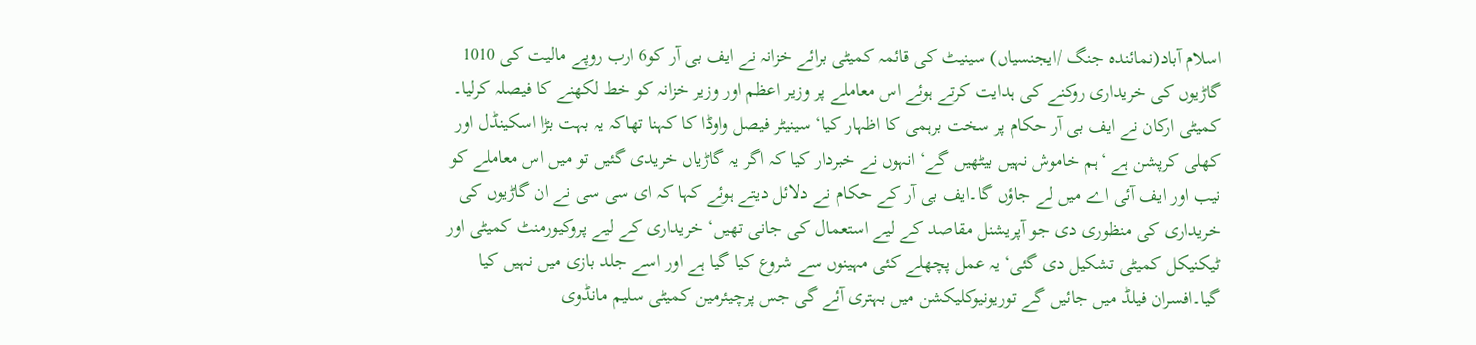اسلام آباد(نمائندہ جنگ /ایجنسیاں) سینیٹ کی قائمہ کمیٹی برائے خزانہ نے ایف بی آر کو6 ارب روپے مالیت کی 1010 گاڑیوں کی خریداری روکنے کی ہدایت کرتے ہوئے اس معاملے پر وزیر اعظم اور وزیر خزانہ کو خط لکھنے کا فیصلہ کرلیا۔ کمیٹی ارکان نے ایف بی آر حکام پر سخت برہمی کا اظہار کیا‘ سینیٹر فیصل واوڈا کا کہنا تھاکہ یہ بہت بڑا اسکینڈل اور کھلی کرپشن ہے ‘ہم خاموش نہیں بیٹھیں گے‘ انہوں نے خبردار کیا کہ اگر یہ گاڑیاں خریدی گئیں تو میں اس معاملے کو نیب اور ایف آئی اے میں لے جاؤں گا۔ایف بی آر کے حکام نے دلائل دیتے ہوئے کہا کہ ای سی سی نے ان گاڑیوں کی خریداری کی منظوری دی جو آپریشنل مقاصد کے لیے استعمال کی جانی تھیں‘ خریداری کے لیے پروکیورمنٹ کمیٹی اور ٹیکنیکل کمیٹی تشکیل دی گئی‘یہ عمل پچھلے کئی مہینوں سے شروع کیا گیا ہے اور اسے جلد بازی میں نہیں کیا گیا۔افسران فیلڈ میں جائیں گے توریونیوکلیکشن میں بہتری آئے گی جس پرچیئرمین کمیٹی سلیم مانڈوی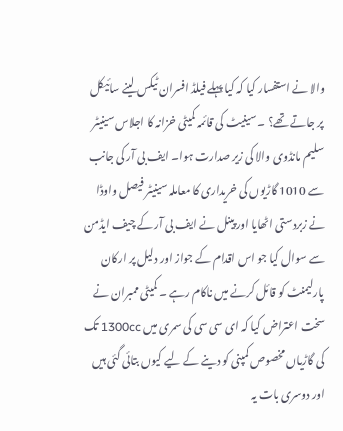والا نے استفسار کیا کہ کیا پہلے فیلڈ افسران ٹیکس لینے سائیکل پر جاتے تھے؟ ۔ سینیٹ کی قائمہ کمیٹی خزانہ کا اجلاس سینیٹر سلیم مانڈوی والا کی زیر صدارت ہوا۔ ایف بی آر کی جانب سے 1010 گاڑیوں کی خریداری کا معاملہ سینیٹر فیصل واوڈا نے زبردستی اٹھایا اور پینل نے ایف بی آر کے چیف ایڈمن سے سوال کیا جو اس اقدام کے جواز اور دلیل پر ارکان پارلیمنٹ کو قائل کرنے میں ناکام رہے ۔ کمیٹی ممبران نے سخت اعتراض کیا کہ ای سی سی کی سمری میں 1300cc تک کی گاڑیاں مخصوص کمپنی کو دینے کے لیے کیوں بتائی گئی ہیں اور دوسری بات یہ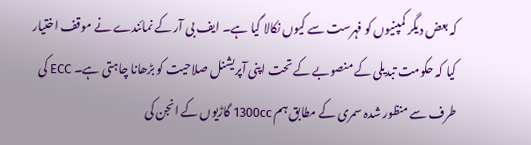کہ بعض دیگر کمپنیوں کو فہرست سے کیوں نکالا گیا ہے۔ ایف بی آر کے نمائندے نے موقف اختیار کیا کہ حکومت تبدیلی کے منصوبے کے تحت اپنی آپریشنل صلاحیت کو بڑھانا چاہتی ہے۔ ECC کی طرف سے منظور شدہ سمری کے مطابق ہم 1300cc گاڑیوں کے انجن کی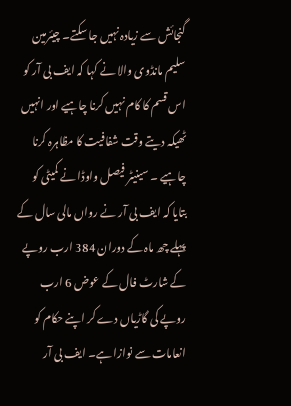گنجائش سے زیادہ نہیں جا سکتے۔ چیئرمین سلیم مانڈوی والا نے کہا کہ ایف بی آر کو اس قسم کا کام نہیں کرنا چاہیے اور انہیں ٹھیکہ دیتے وقت شفافیت کا مظاہرہ کرنا چاہیے ۔ سینیٹر فیصل واوڈا نے کمیٹی کو بتایا کہ ایف بی آر نے رواں مالی سال کے پہلے چھ ماہ کے دوران 384 ارب روپے کے شارٹ فال کے عوض 6 ارب روپے کی گاڑیاں دے کر اپنے حکام کو انعامات سے نوازا ہے۔ ایف بی آر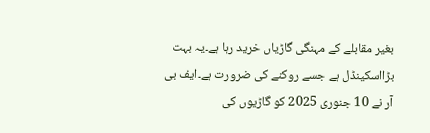بغیر مقابلے کے مہنگی گاڑیاں خرید رہا ہے۔یہ بہت بڑااسکینڈل ہے جسے روکنے کی ضرورت ہے۔ایف بی آر نے 10 جنوری 2025 کو گاڑیوں کی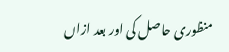منظوری حاصل کی اور بعد ازاں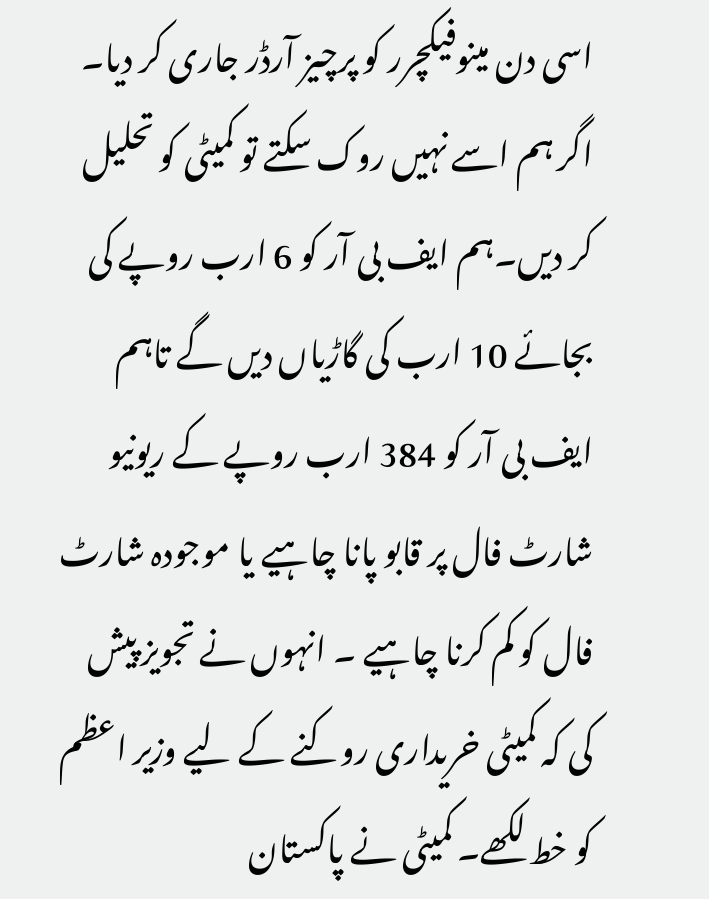اسی دن مینوفیکچرر کو پرچیز آرڈر جاری کر دیا۔ اگر ہم اسے نہیں روک سکتے تو کمیٹی کو تحلیل کر دیں۔ہم ایف بی آر کو 6 ارب روپے کی بجائے 10 ارب کی گاڑیاں دیں گے تاہم ایف بی آر کو 384 ارب روپے کے ریونیو شارٹ فال پر قابو پانا چاہیے یا موجودہ شارٹ فال کو کم کرنا چاہیے ۔ انہوں نے تجویز پیش کی کہ کمیٹی خریداری روکنے کے لیے وزیر اعظم کو خط لکھے۔ کمیٹی نے پاکستان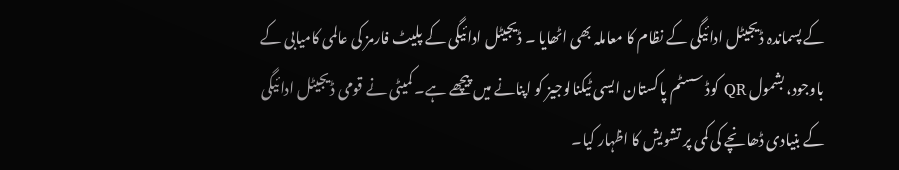کے پسماندہ ڈیجیٹل ادائیگی کے نظام کا معاملہ بھی اٹھایا ۔ ڈیجیٹل ادائیگی کے پلیٹ فارمز کی عالمی کامیابی کے باوجود، بشمول QR کوڈ سسٹم پاکستان ایسی ٹیکنالوجیز کو اپنانے میں پیچھے ہے۔ کمیٹی نے قومی ڈیجیٹل ادائیگی کے بنیادی ڈھانچے کی کمی پر تشویش کا اظہار کیا۔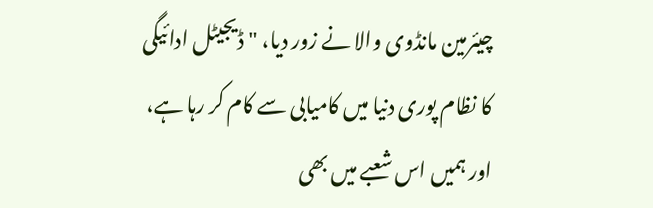چیئرمین مانڈوی والا نے زور دیا، "ڈیجیٹل ادائیگی کا نظام پوری دنیا میں کامیابی سے کام کر رہا ہے، اور ہمیں اس شعبے میں بھی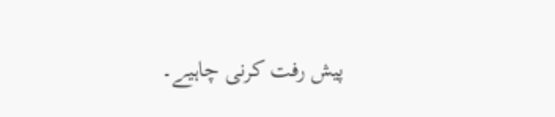پیش رفت کرنی چاہیے۔